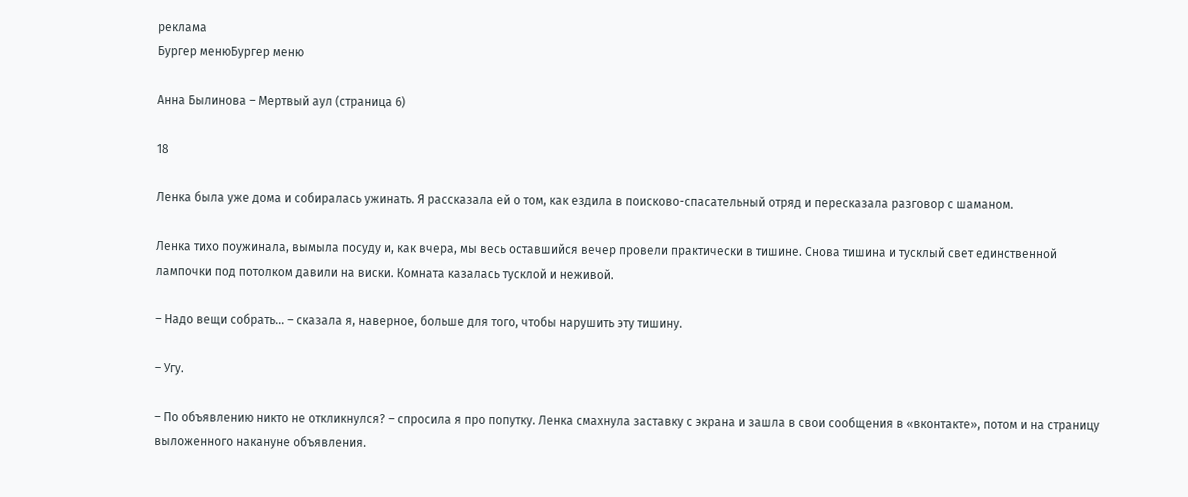реклама
Бургер менюБургер меню

Анна Былинова – Мертвый аул (страница 6)

18

Ленка была уже дома и собиралась ужинать. Я рассказала ей о том, как ездила в поисково-спасательный отряд и пересказала разговор с шаманом.

Ленка тихо поужинала, вымыла посуду и, как вчера, мы весь оставшийся вечер провели практически в тишине. Снова тишина и тусклый свет единственной лампочки под потолком давили на виски. Комната казалась тусклой и неживой.

– Надо вещи собрать… – сказала я, наверное, больше для того, чтобы нарушить эту тишину.

– Угу.

– По объявлению никто не откликнулся? – спросила я про попутку. Ленка смахнула заставку с экрана и зашла в свои сообщения в «вконтакте», потом и на страницу выложенного накануне объявления.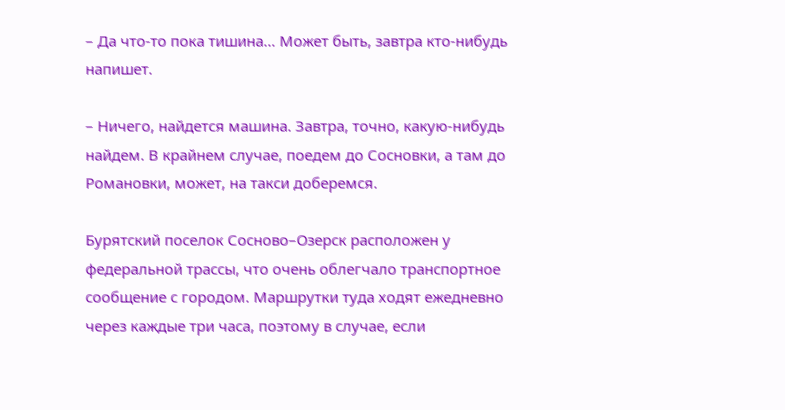– Да что-то пока тишина… Может быть, завтра кто-нибудь напишет.

– Ничего, найдется машина. Завтра, точно, какую-нибудь найдем. В крайнем случае, поедем до Сосновки, а там до Романовки, может, на такси доберемся.

Бурятский поселок Сосново–Озерск расположен у федеральной трассы, что очень облегчало транспортное сообщение с городом. Маршрутки туда ходят ежедневно через каждые три часа, поэтому в случае, если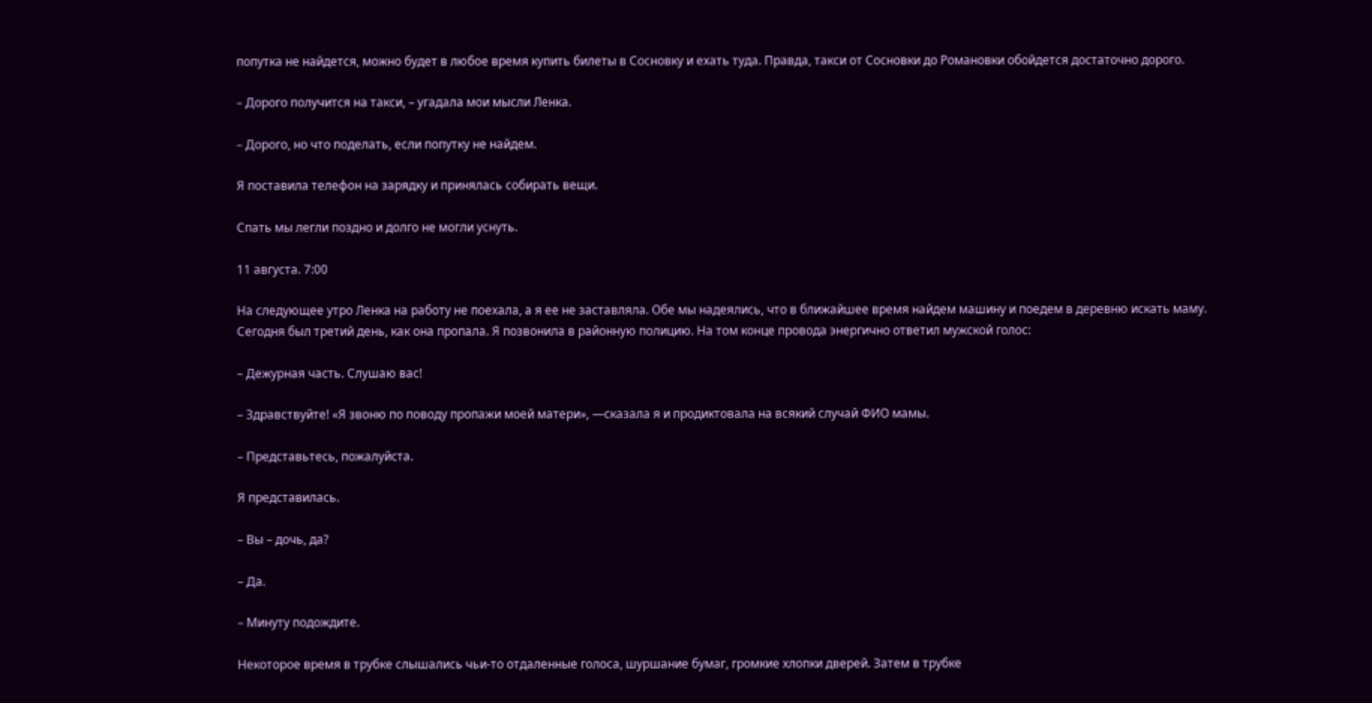попутка не найдется, можно будет в любое время купить билеты в Сосновку и ехать туда. Правда, такси от Сосновки до Романовки обойдется достаточно дорого.

– Дорого получится на такси, – угадала мои мысли Ленка.

– Дорого, но что поделать, если попутку не найдем.

Я поставила телефон на зарядку и принялась собирать вещи.

Спать мы легли поздно и долго не могли уснуть.

11 августа. 7:00

На следующее утро Ленка на работу не поехала, а я ее не заставляла. Обе мы надеялись, что в ближайшее время найдем машину и поедем в деревню искать маму. Сегодня был третий день, как она пропала. Я позвонила в районную полицию. На том конце провода энергично ответил мужской голос:

– Дежурная часть. Слушаю вас!

– Здравствуйте! «Я звоню по поводу пропажи моей матери», —сказала я и продиктовала на всякий случай ФИО мамы.

– Представьтесь, пожалуйста.

Я представилась.

– Вы – дочь, да?

– Да.

– Минуту подождите.

Некоторое время в трубке слышались чьи-то отдаленные голоса, шуршание бумаг, громкие хлопки дверей. Затем в трубке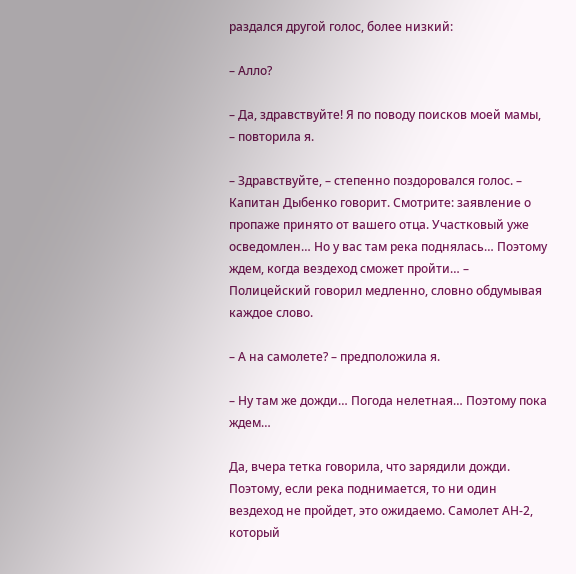раздался другой голос, более низкий:

– Алло?

– Да, здравствуйте! Я по поводу поисков моей мамы, – повторила я.

– Здравствуйте, – степенно поздоровался голос. – Капитан Дыбенко говорит. Смотрите: заявление о пропаже принято от вашего отца. Участковый уже осведомлен… Но у вас там река поднялась… Поэтому ждем, когда вездеход сможет пройти… – Полицейский говорил медленно, словно обдумывая каждое слово.

– А на самолете? – предположила я.

– Ну там же дожди… Погода нелетная… Поэтому пока ждем…

Да, вчера тетка говорила, что зарядили дожди. Поэтому, если река поднимается, то ни один вездеход не пройдет, это ожидаемо. Самолет АН-2, который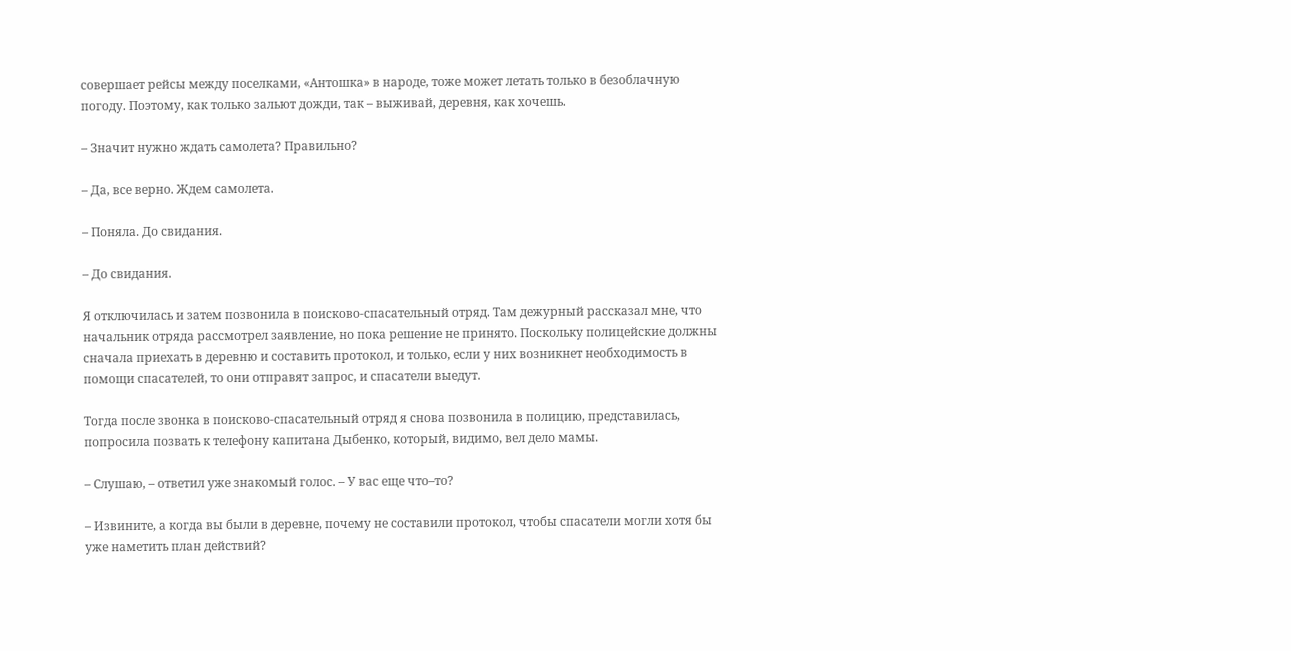совершает рейсы между поселками, «Антошка» в народе, тоже может летать только в безоблачную погоду. Поэтому, как только зальют дожди, так – выживай, деревня, как хочешь.

– Значит нужно ждать самолета? Правильно?

– Да, все верно. Ждем самолета.

– Поняла. До свидания.

– До свидания.

Я отключилась и затем позвонила в поисково-спасательный отряд. Там дежурный рассказал мне, что начальник отряда рассмотрел заявление, но пока решение не принято. Поскольку полицейские должны сначала приехать в деревню и составить протокол, и только, если у них возникнет необходимость в помощи спасателей, то они отправят запрос, и спасатели выедут.

Тогда после звонка в поисково-спасательный отряд я снова позвонила в полицию, представилась, попросила позвать к телефону капитана Дыбенко, который, видимо, вел дело мамы.

– Слушаю, – ответил уже знакомый голос. – У вас еще что–то?

– Извините, а когда вы были в деревне, почему не составили протокол, чтобы спасатели могли хотя бы уже наметить план действий?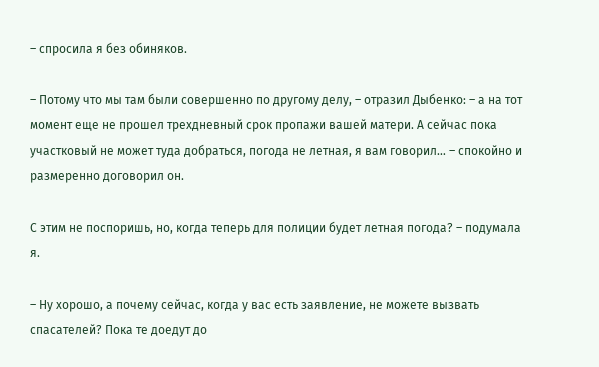– спросила я без обиняков.

– Потому что мы там были совершенно по другому делу, – отразил Дыбенко: – а на тот момент еще не прошел трехдневный срок пропажи вашей матери. А сейчас пока участковый не может туда добраться, погода не летная, я вам говорил… – спокойно и размеренно договорил он.

С этим не поспоришь, но, когда теперь для полиции будет летная погода? – подумала я.

– Ну хорошо, а почему сейчас, когда у вас есть заявление, не можете вызвать спасателей? Пока те доедут до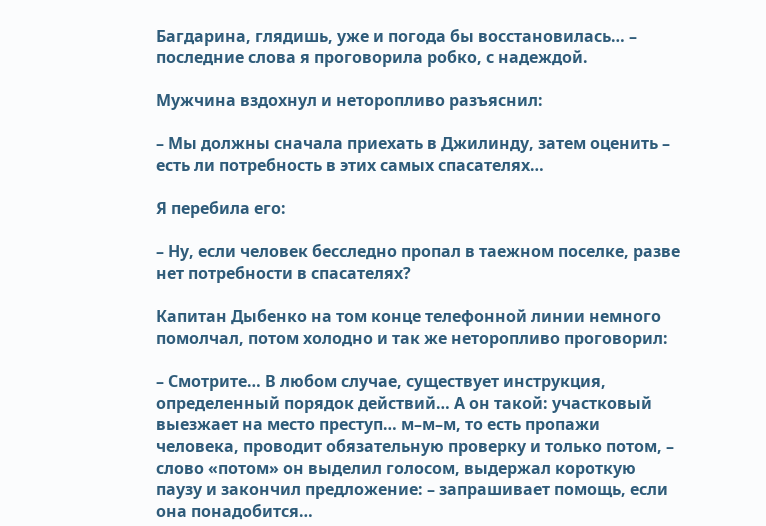Багдарина, глядишь, уже и погода бы восстановилась… – последние слова я проговорила робко, с надеждой.

Мужчина вздохнул и неторопливо разъяснил:

– Мы должны сначала приехать в Джилинду, затем оценить – есть ли потребность в этих самых спасателях…

Я перебила его:

– Ну, если человек бесследно пропал в таежном поселке, разве нет потребности в спасателях?

Капитан Дыбенко на том конце телефонной линии немного помолчал, потом холодно и так же неторопливо проговорил:

– Смотрите… В любом случае, существует инструкция, определенный порядок действий… А он такой: участковый выезжает на место преступ… м–м–м, то есть пропажи человека, проводит обязательную проверку и только потом, – слово «потом» он выделил голосом, выдержал короткую паузу и закончил предложение: – запрашивает помощь, если она понадобится…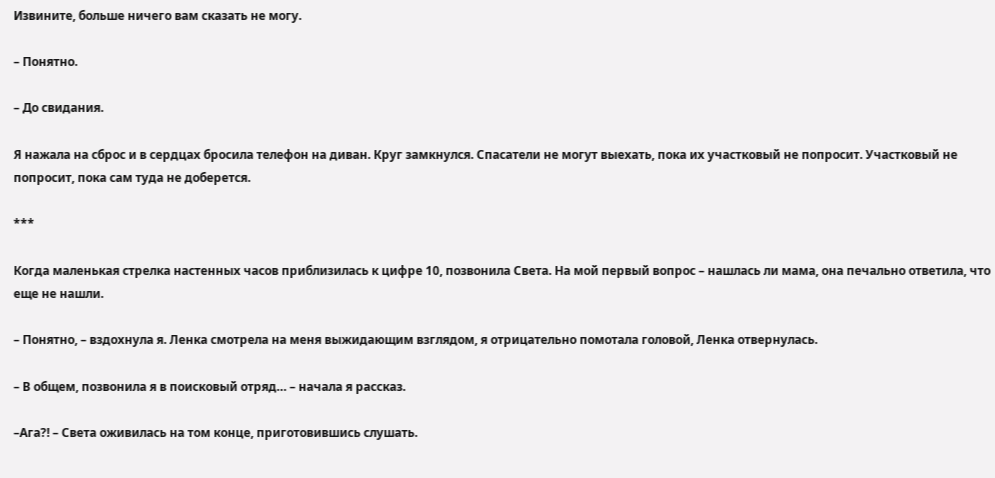Извините, больше ничего вам сказать не могу.

– Понятно.

– До свидания.

Я нажала на сброс и в сердцах бросила телефон на диван. Круг замкнулся. Спасатели не могут выехать, пока их участковый не попросит. Участковый не попросит, пока сам туда не доберется.

***

Когда маленькая стрелка настенных часов приблизилась к цифре 10, позвонила Света. На мой первый вопрос – нашлась ли мама, она печально ответила, что еще не нашли.

– Понятно, – вздохнула я. Ленка смотрела на меня выжидающим взглядом, я отрицательно помотала головой, Ленка отвернулась.

– В общем, позвонила я в поисковый отряд… – начала я рассказ.

–Ага?! – Света оживилась на том конце, приготовившись слушать.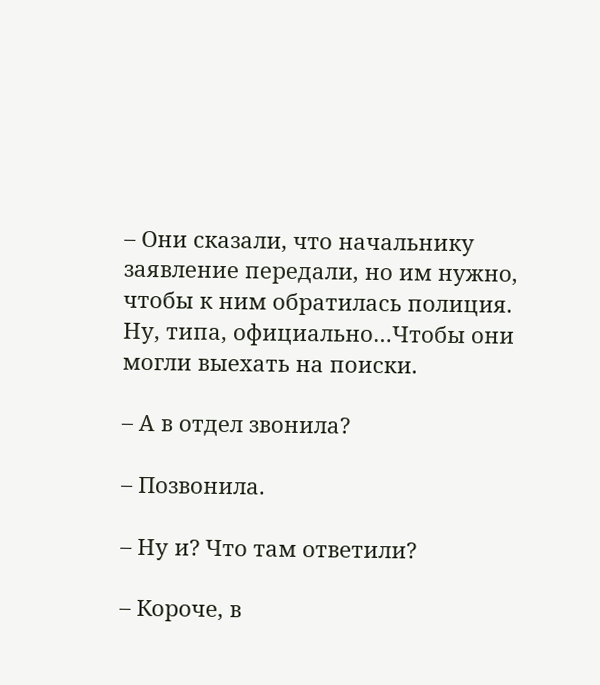– Они сказали, что начальнику заявление передали, но им нужно, чтобы к ним обратилась полиция. Ну, типа, официально…Чтобы они могли выехать на поиски.

– А в отдел звонила?

– Позвонила.

– Ну и? Что там ответили?

– Короче, в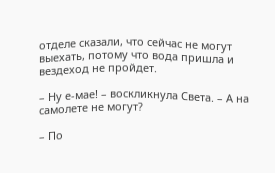отделе сказали, что сейчас не могут выехать, потому что вода пришла и вездеход не пройдет.

– Ну е-мае! – воскликнула Света. – А на самолете не могут?

– По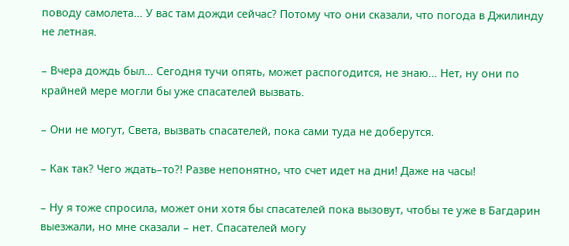поводу самолета… У вас там дожди сейчас? Потому что они сказали, что погода в Джилинду не летная.

– Вчера дождь был… Сегодня тучи опять, может распогодится, не знаю… Нет, ну они по крайней мере могли бы уже спасателей вызвать.

– Они не могут, Света, вызвать спасателей, пока сами туда не доберутся.

– Как так? Чего ждать–то?! Разве непонятно, что счет идет на дни! Даже на часы!

– Ну я тоже спросила, может они хотя бы спасателей пока вызовут, чтобы те уже в Багдарин выезжали, но мне сказали – нет. Спасателей могу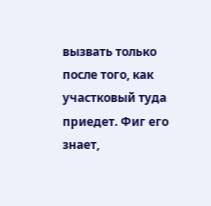вызвать только после того, как участковый туда приедет. Фиг его знает,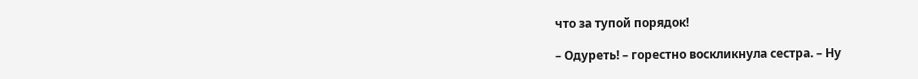что за тупой порядок!

– Одуреть! – горестно воскликнула сестра. – Ну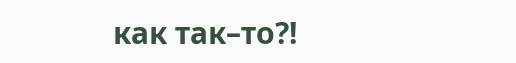как так–то?!